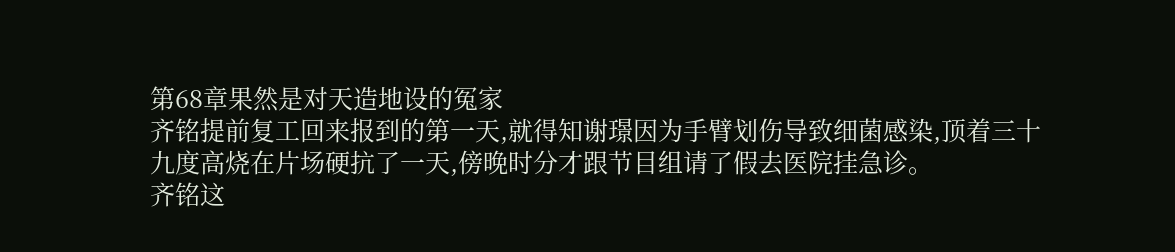第68章果然是对天造地设的冤家
齐铭提前复工回来报到的第一天,就得知谢璟因为手臂划伤导致细菌感染,顶着三十九度高烧在片场硬抗了一天,傍晚时分才跟节目组请了假去医院挂急诊。
齐铭这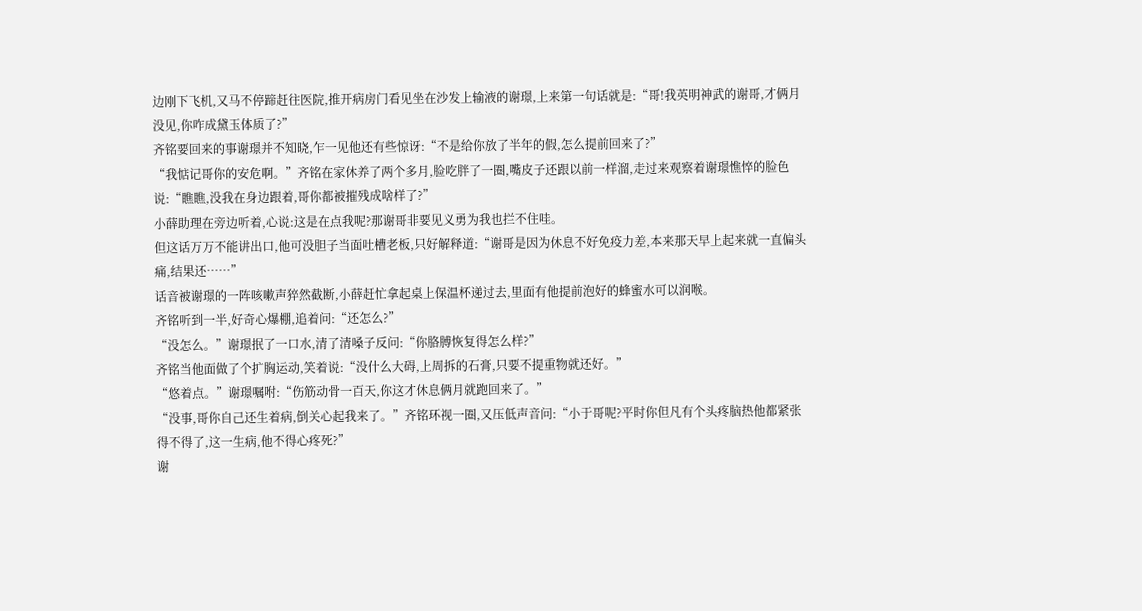边刚下飞机,又马不停蹄赶往医院,推开病房门看见坐在沙发上输液的谢璟,上来第一句话就是:“哥!我英明神武的谢哥,才俩月没见,你咋成黛玉体质了?”
齐铭要回来的事谢璟并不知晓,乍一见他还有些惊讶:“不是给你放了半年的假,怎么提前回来了?”
“我惦记哥你的安危啊。”齐铭在家休养了两个多月,脸吃胖了一圈,嘴皮子还跟以前一样溜,走过来观察着谢璟憔悴的脸色说:“瞧瞧,没我在身边跟着,哥你都被摧残成啥样了?”
小薛助理在旁边听着,心说:这是在点我呢?那谢哥非要见义勇为我也拦不住哇。
但这话万万不能讲出口,他可没胆子当面吐槽老板,只好解释道:“谢哥是因为休息不好免疫力差,本来那天早上起来就一直偏头痛,结果还……”
话音被谢璟的一阵咳嗽声猝然截断,小薛赶忙拿起桌上保温杯递过去,里面有他提前泡好的蜂蜜水可以润喉。
齐铭听到一半,好奇心爆棚,追着问:“还怎么?”
“没怎么。”谢璟抿了一口水,清了清嗓子反问:“你胳膊恢复得怎么样?”
齐铭当他面做了个扩胸运动,笑着说:“没什么大碍,上周拆的石膏,只要不提重物就还好。”
“悠着点。”谢璟嘱咐:“伤筋动骨一百天,你这才休息俩月就跑回来了。”
“没事,哥你自己还生着病,倒关心起我来了。”齐铭环视一圈,又压低声音问:“小于哥呢?平时你但凡有个头疼脑热他都紧张得不得了,这一生病,他不得心疼死?”
谢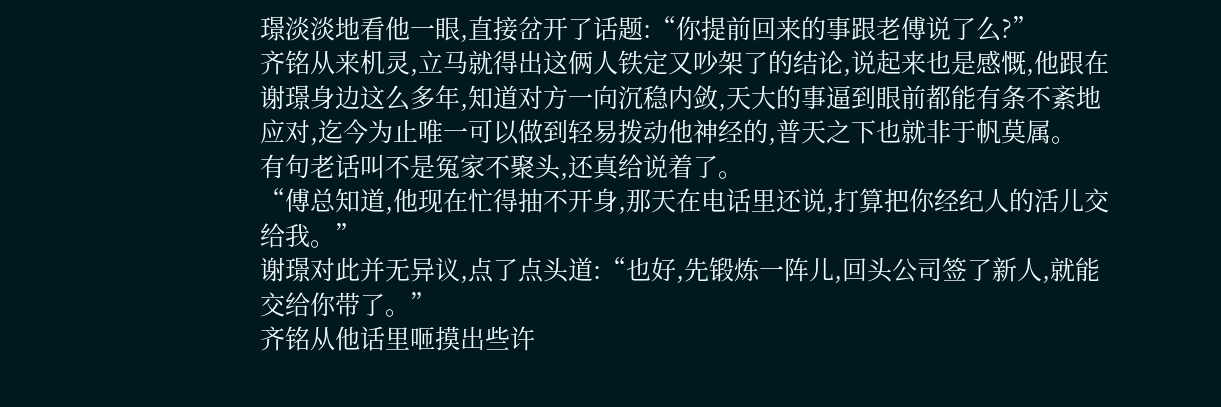璟淡淡地看他一眼,直接岔开了话题:“你提前回来的事跟老傅说了么?”
齐铭从来机灵,立马就得出这俩人铁定又吵架了的结论,说起来也是感慨,他跟在谢璟身边这么多年,知道对方一向沉稳内敛,天大的事逼到眼前都能有条不紊地应对,迄今为止唯一可以做到轻易拨动他神经的,普天之下也就非于帆莫属。
有句老话叫不是冤家不聚头,还真给说着了。
“傅总知道,他现在忙得抽不开身,那天在电话里还说,打算把你经纪人的活儿交给我。”
谢璟对此并无异议,点了点头道:“也好,先锻炼一阵儿,回头公司签了新人,就能交给你带了。”
齐铭从他话里咂摸出些许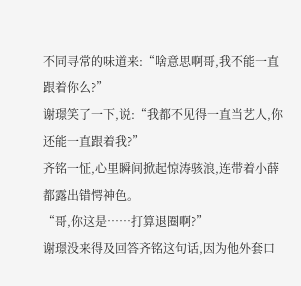不同寻常的味道来:“啥意思啊哥,我不能一直跟着你么?”
谢璟笑了一下,说:“我都不见得一直当艺人,你还能一直跟着我?”
齐铭一怔,心里瞬间掀起惊涛骇浪,连带着小薛都露出错愕神色。
“哥,你这是……打算退圈啊?”
谢璟没来得及回答齐铭这句话,因为他外套口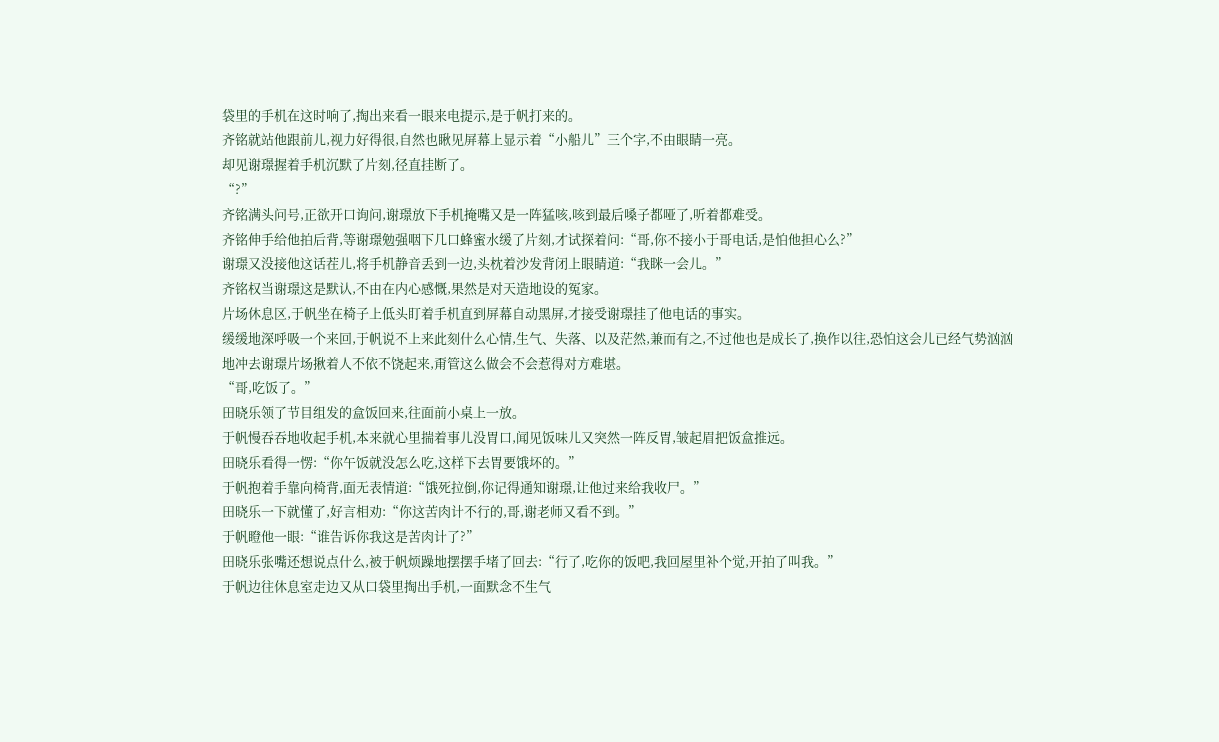袋里的手机在这时响了,掏出来看一眼来电提示,是于帆打来的。
齐铭就站他跟前儿,视力好得很,自然也瞅见屏幕上显示着“小船儿”三个字,不由眼睛一亮。
却见谢璟握着手机沉默了片刻,径直挂断了。
“?”
齐铭满头问号,正欲开口询问,谢璟放下手机掩嘴又是一阵猛咳,咳到最后嗓子都哑了,听着都难受。
齐铭伸手给他拍后背,等谢璟勉强咽下几口蜂蜜水缓了片刻,才试探着问:“哥,你不接小于哥电话,是怕他担心么?”
谢璟又没接他这话茬儿,将手机静音丢到一边,头枕着沙发背闭上眼睛道:“我眯一会儿。”
齐铭权当谢璟这是默认,不由在内心感慨,果然是对天造地设的冤家。
片场休息区,于帆坐在椅子上低头盯着手机直到屏幕自动黑屏,才接受谢璟挂了他电话的事实。
缓缓地深呼吸一个来回,于帆说不上来此刻什么心情,生气、失落、以及茫然,兼而有之,不过他也是成长了,换作以往,恐怕这会儿已经气势汹汹地冲去谢璟片场揪着人不依不饶起来,甭管这么做会不会惹得对方难堪。
“哥,吃饭了。”
田晓乐领了节目组发的盒饭回来,往面前小桌上一放。
于帆慢吞吞地收起手机,本来就心里揣着事儿没胃口,闻见饭味儿又突然一阵反胃,皱起眉把饭盒推远。
田晓乐看得一愣:“你午饭就没怎么吃,这样下去胃要饿坏的。”
于帆抱着手靠向椅背,面无表情道:“饿死拉倒,你记得通知谢璟,让他过来给我收尸。”
田晓乐一下就懂了,好言相劝:“你这苦肉计不行的,哥,谢老师又看不到。”
于帆瞪他一眼:“谁告诉你我这是苦肉计了?”
田晓乐张嘴还想说点什么,被于帆烦躁地摆摆手堵了回去:“行了,吃你的饭吧,我回屋里补个觉,开拍了叫我。”
于帆边往休息室走边又从口袋里掏出手机,一面默念不生气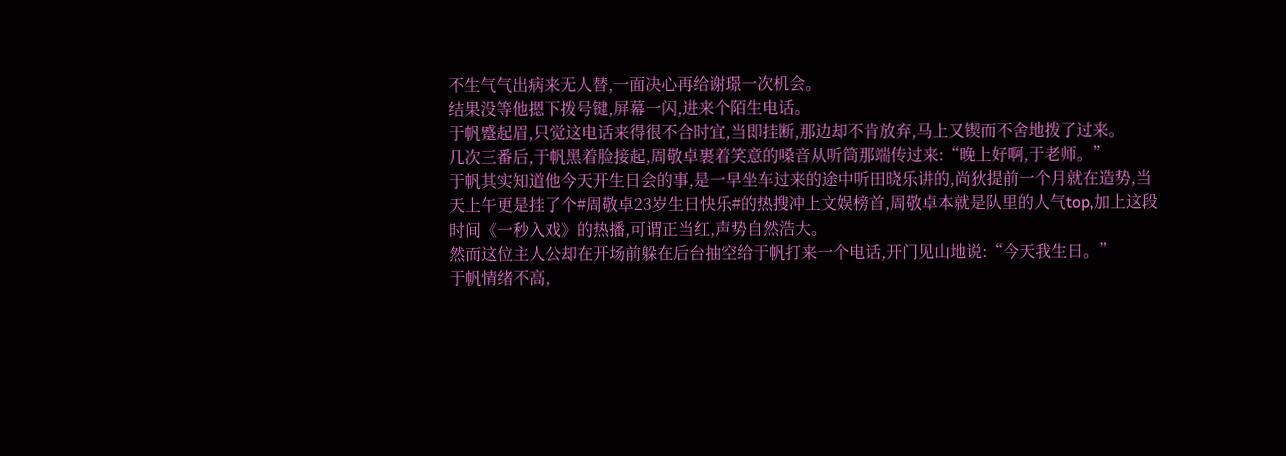不生气气出病来无人替,一面决心再给谢璟一次机会。
结果没等他摁下拨号键,屏幕一闪,进来个陌生电话。
于帆蹙起眉,只觉这电话来得很不合时宜,当即挂断,那边却不肯放弃,马上又锲而不舍地拨了过来。
几次三番后,于帆黑着脸接起,周敬卓裹着笑意的嗓音从听筒那端传过来:“晚上好啊,于老师。”
于帆其实知道他今天开生日会的事,是一早坐车过来的途中听田晓乐讲的,尚狄提前一个月就在造势,当天上午更是挂了个#周敬卓23岁生日快乐#的热搜冲上文娱榜首,周敬卓本就是队里的人气top,加上这段时间《一秒入戏》的热播,可谓正当红,声势自然浩大。
然而这位主人公却在开场前躲在后台抽空给于帆打来一个电话,开门见山地说:“今天我生日。”
于帆情绪不高,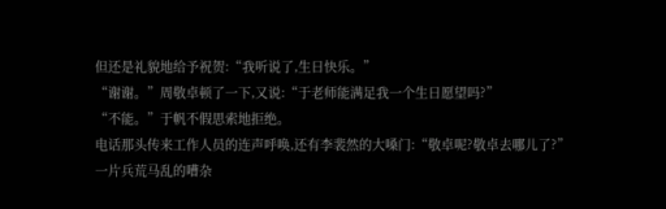但还是礼貌地给予祝贺:“我听说了,生日快乐。”
“谢谢。”周敬卓顿了一下,又说:“于老师能满足我一个生日愿望吗?”
“不能。”于帆不假思索地拒绝。
电话那头传来工作人员的连声呼唤,还有李裴然的大嗓门:“敬卓呢?敬卓去哪儿了?”
一片兵荒马乱的嘈杂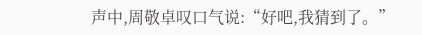声中,周敬卓叹口气说:“好吧,我猜到了。”